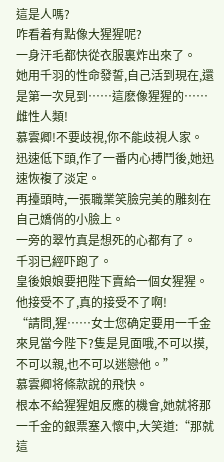這是人嗎?
咋看着有點像大猩猩呢?
一身汗毛都快從衣服裏炸出來了。
她用千羽的性命發誓,自己活到現在,還是第一次見到……這麽像猩猩的……雌性人類!
慕雲卿!不要歧視,你不能歧視人家。
迅速低下頭,作了一番内心搏鬥後,她迅速恢複了淡定。
再擡頭時,一張職業笑臉完美的雕刻在自己嬌俏的小臉上。
一旁的翠竹真是想死的心都有了。
千羽已經吓跑了。
皇後娘娘要把陛下賣給一個女猩猩。
他接受不了,真的接受不了啊!
“請問,猩……女士您确定要用一千金來見當今陛下?隻是見面哦,不可以摸,不可以親,也不可以迷戀他。”
慕雲卿将條款說的飛快。
根本不給猩猩姐反應的機會,她就将那一千金的銀票塞入懷中,大笑道:“那就這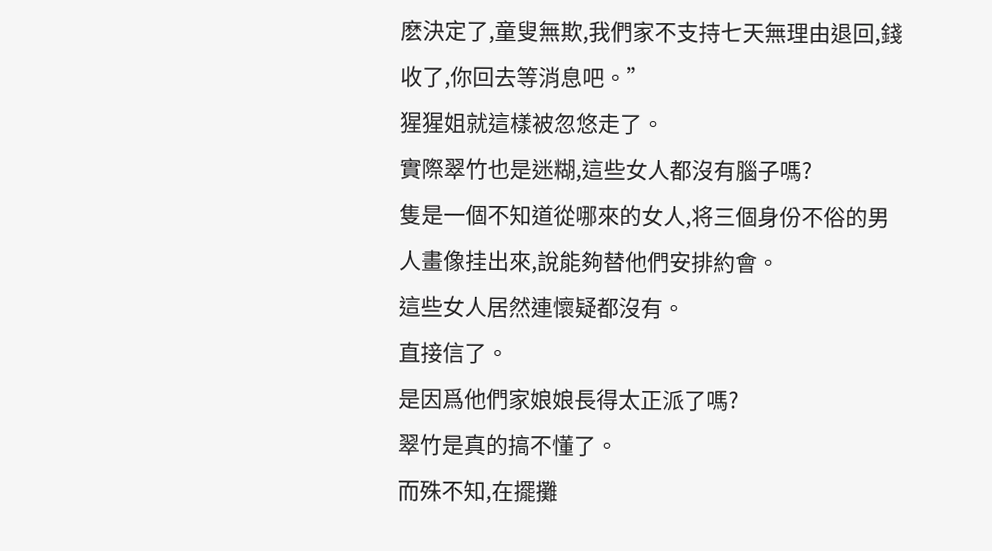麽決定了,童叟無欺,我們家不支持七天無理由退回,錢收了,你回去等消息吧。”
猩猩姐就這樣被忽悠走了。
實際翠竹也是迷糊,這些女人都沒有腦子嗎?
隻是一個不知道從哪來的女人,将三個身份不俗的男人畫像挂出來,說能夠替他們安排約會。
這些女人居然連懷疑都沒有。
直接信了。
是因爲他們家娘娘長得太正派了嗎?
翠竹是真的搞不懂了。
而殊不知,在擺攤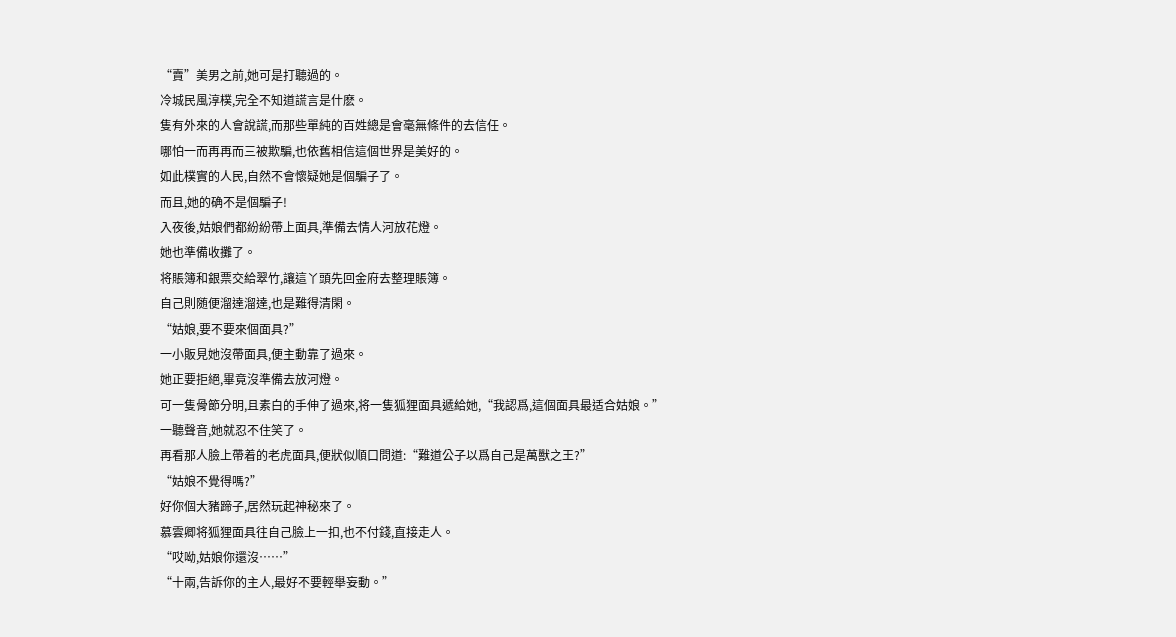“賣”美男之前,她可是打聽過的。
冷城民風淳樸,完全不知道謊言是什麽。
隻有外來的人會說謊,而那些單純的百姓總是會毫無條件的去信任。
哪怕一而再再而三被欺騙,也依舊相信這個世界是美好的。
如此樸實的人民,自然不會懷疑她是個騙子了。
而且,她的确不是個騙子!
入夜後,姑娘們都紛紛帶上面具,準備去情人河放花燈。
她也準備收攤了。
将賬簿和銀票交給翠竹,讓這丫頭先回金府去整理賬簿。
自己則随便溜達溜達,也是難得清閑。
“姑娘,要不要來個面具?”
一小販見她沒帶面具,便主動靠了過來。
她正要拒絕,畢竟沒準備去放河燈。
可一隻骨節分明,且素白的手伸了過來,将一隻狐狸面具遞給她,“我認爲,這個面具最适合姑娘。”
一聽聲音,她就忍不住笑了。
再看那人臉上帶着的老虎面具,便狀似順口問道:“難道公子以爲自己是萬獸之王?”
“姑娘不覺得嗎?”
好你個大豬蹄子,居然玩起神秘來了。
慕雲卿将狐狸面具往自己臉上一扣,也不付錢,直接走人。
“哎呦,姑娘你還沒……”
“十兩,告訴你的主人,最好不要輕舉妄動。”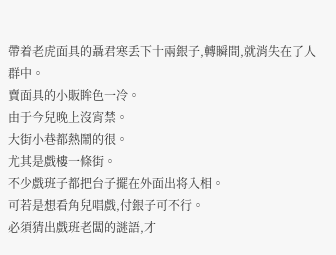帶着老虎面具的聶君寒丢下十兩銀子,轉瞬間,就消失在了人群中。
賣面具的小販眸色一冷。
由于今兒晚上沒宵禁。
大街小巷都熱鬧的很。
尤其是戲樓一條街。
不少戲班子都把台子擺在外面出将入相。
可若是想看角兒唱戲,付銀子可不行。
必須猜出戲班老闆的謎語,才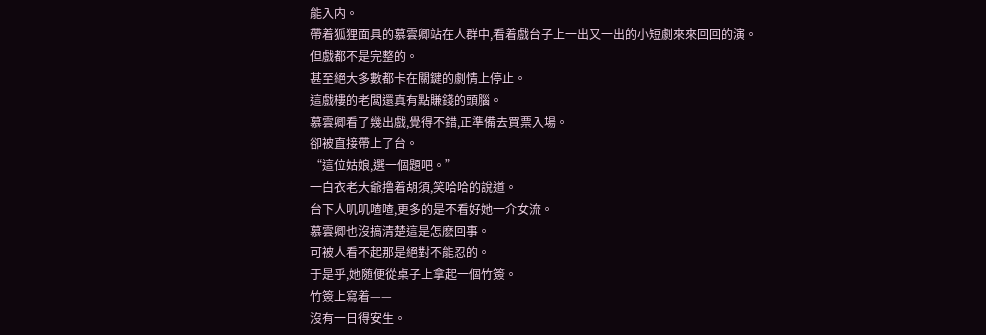能入内。
帶着狐狸面具的慕雲卿站在人群中,看着戲台子上一出又一出的小短劇來來回回的演。
但戲都不是完整的。
甚至絕大多數都卡在關鍵的劇情上停止。
這戲樓的老闆還真有點賺錢的頭腦。
慕雲卿看了幾出戲,覺得不錯,正準備去買票入場。
卻被直接帶上了台。
“這位姑娘,選一個題吧。”
一白衣老大爺撸着胡須,笑哈哈的說道。
台下人叽叽喳喳,更多的是不看好她一介女流。
慕雲卿也沒搞清楚這是怎麽回事。
可被人看不起那是絕對不能忍的。
于是乎,她随便從桌子上拿起一個竹簽。
竹簽上寫着——
沒有一日得安生。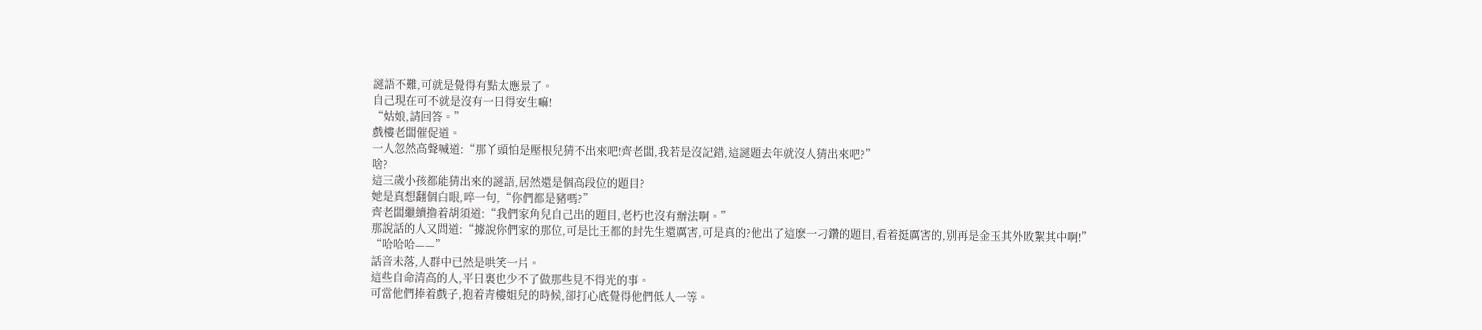謎語不難,可就是覺得有點太應景了。
自己現在可不就是沒有一日得安生嘛!
“姑娘,請回答。”
戲樓老闆催促道。
一人忽然高聲喊道:“那丫頭怕是壓根兒猜不出來吧!齊老闆,我若是沒記錯,這謎題去年就沒人猜出來吧?”
啥?
這三歲小孩都能猜出來的謎語,居然還是個高段位的題目?
她是真想翻個白眼,啐一句,“你們都是豬嗎?”
齊老闆繼續撸着胡須道:“我們家角兒自己出的題目,老朽也沒有辦法啊。”
那說話的人又問道:“據說你們家的那位,可是比王都的封先生還厲害,可是真的?他出了這麽一刁鑽的題目,看着挺厲害的,别再是金玉其外敗絮其中啊!”
“哈哈哈——”
話音未落,人群中已然是哄笑一片。
這些自命清高的人,平日裏也少不了做那些見不得光的事。
可當他們捧着戲子,抱着青樓姐兒的時候,卻打心底覺得他們低人一等。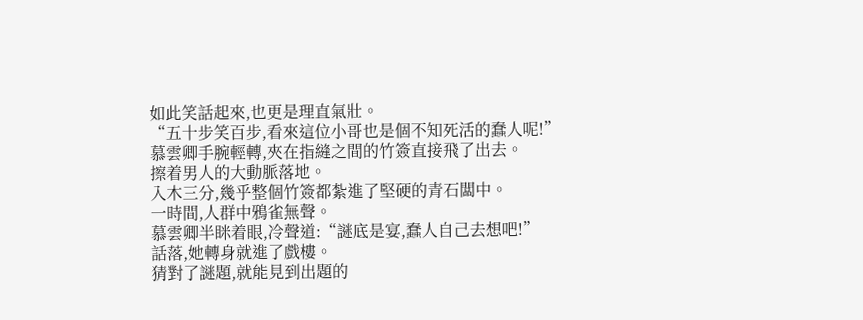如此笑話起來,也更是理直氣壯。
“五十步笑百步,看來這位小哥也是個不知死活的蠢人呢!”
慕雲卿手腕輕轉,夾在指縫之間的竹簽直接飛了出去。
擦着男人的大動脈落地。
入木三分,幾乎整個竹簽都紮進了堅硬的青石闆中。
一時間,人群中鴉雀無聲。
慕雲卿半眯着眼,冷聲道:“謎底是宴,蠢人自己去想吧!”
話落,她轉身就進了戲樓。
猜對了謎題,就能見到出題的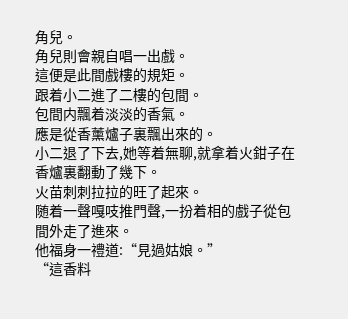角兒。
角兒則會親自唱一出戲。
這便是此間戲樓的規矩。
跟着小二進了二樓的包間。
包間内飄着淡淡的香氣。
應是從香薰爐子裏飄出來的。
小二退了下去,她等着無聊,就拿着火鉗子在香爐裏翻動了幾下。
火苗刺刺拉拉的旺了起來。
随着一聲嘎吱推門聲,一扮着相的戲子從包間外走了進來。
他福身一禮道:“見過姑娘。”
“這香料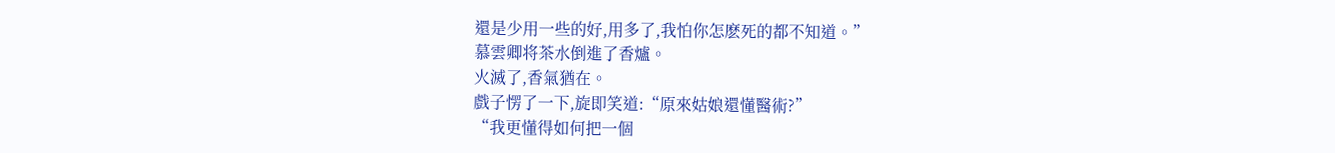還是少用一些的好,用多了,我怕你怎麽死的都不知道。”
慕雲卿将茶水倒進了香爐。
火滅了,香氣猶在。
戲子愣了一下,旋即笑道:“原來姑娘還懂醫術?”
“我更懂得如何把一個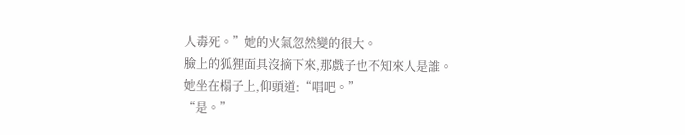人毒死。”她的火氣忽然變的很大。
臉上的狐狸面具沒摘下來,那戲子也不知來人是誰。
她坐在榻子上,仰頭道:“唱吧。”
“是。”